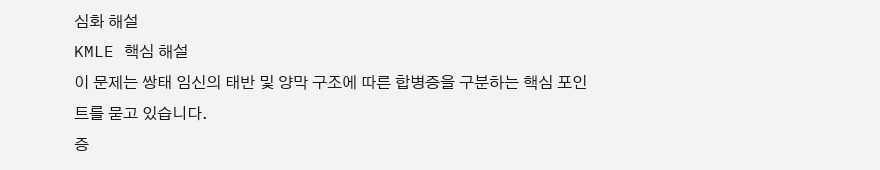심화 해설
KMLE 핵심 해설
이 문제는 쌍태 임신의 태반 및 양막 구조에 따른 합병증을 구분하는 핵심 포인트를 묻고 있습니다.
증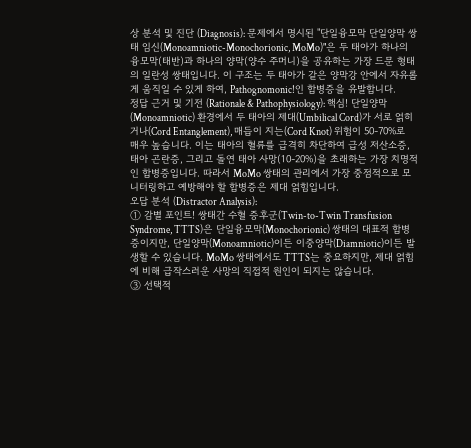상 분석 및 진단 (Diagnosis): 문제에서 명시된 "단일융모막 단일양막 쌍태 임신(Monoamniotic-Monochorionic, MoMo)"은 두 태아가 하나의 융모막(태반)과 하나의 양막(양수 주머니)을 공유하는 가장 드문 형태의 일란성 쌍태입니다. 이 구조는 두 태아가 같은 양막강 안에서 자유롭게 움직일 수 있게 하여, Pathognomonic!인 합병증을 유발합니다.
정답 근거 및 기전 (Rationale & Pathophysiology): 핵심! 단일양막(Monoamniotic) 환경에서 두 태아의 제대(Umbilical Cord)가 서로 얽히거나(Cord Entanglement), 매듭이 지는(Cord Knot) 위험이 50-70%로 매우 높습니다. 이는 태아의 혈류를 급격히 차단하여 급성 저산소증, 태아 곤란증, 그리고 돌연 태아 사망(10-20%)을 초래하는 가장 치명적인 합병증입니다. 따라서 MoMo 쌍태의 관리에서 가장 중점적으로 모니터링하고 예방해야 할 합병증은 제대 얽힘입니다.
오답 분석 (Distractor Analysis):
① 감별 포인트! 쌍태간 수혈 증후군(Twin-to-Twin Transfusion Syndrome, TTTS)은 단일융모막(Monochorionic) 쌍태의 대표적 합병증이지만, 단일양막(Monoamniotic)이든 이중양막(Diamniotic)이든 발생할 수 있습니다. MoMo 쌍태에서도 TTTS는 중요하지만, 제대 얽힘에 비해 급작스러운 사망의 직접적 원인이 되지는 않습니다.
③ 선택적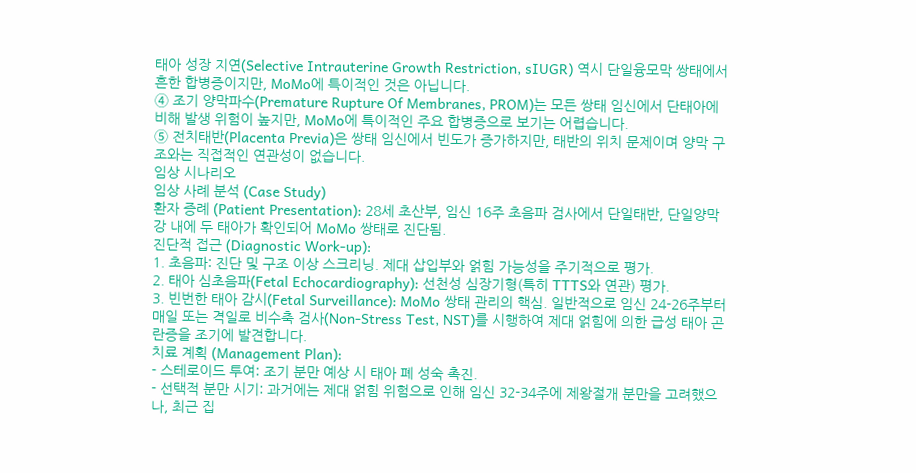태아 성장 지연(Selective Intrauterine Growth Restriction, sIUGR) 역시 단일융모막 쌍태에서 흔한 합병증이지만, MoMo에 특이적인 것은 아닙니다.
④ 조기 양막파수(Premature Rupture Of Membranes, PROM)는 모든 쌍태 임신에서 단태아에 비해 발생 위험이 높지만, MoMo에 특이적인 주요 합병증으로 보기는 어렵습니다.
⑤ 전치태반(Placenta Previa)은 쌍태 임신에서 빈도가 증가하지만, 태반의 위치 문제이며 양막 구조와는 직접적인 연관성이 없습니다.
임상 시나리오
임상 사례 분석 (Case Study)
환자 증례 (Patient Presentation): 28세 초산부, 임신 16주 초음파 검사에서 단일태반, 단일양막강 내에 두 태아가 확인되어 MoMo 쌍태로 진단됨.
진단적 접근 (Diagnostic Work-up):
1. 초음파: 진단 및 구조 이상 스크리닝. 제대 삽입부와 얽힘 가능성을 주기적으로 평가.
2. 태아 심초음파(Fetal Echocardiography): 선천성 심장기형(특히 TTTS와 연관) 평가.
3. 빈번한 태아 감시(Fetal Surveillance): MoMo 쌍태 관리의 핵심. 일반적으로 임신 24-26주부터 매일 또는 격일로 비수축 검사(Non-Stress Test, NST)를 시행하여 제대 얽힘에 의한 급성 태아 곤란증을 조기에 발견합니다.
치료 계획 (Management Plan):
- 스테로이드 투여: 조기 분만 예상 시 태아 폐 성숙 촉진.
- 선택적 분만 시기: 과거에는 제대 얽힘 위험으로 인해 임신 32-34주에 제왕절개 분만을 고려했으나, 최근 집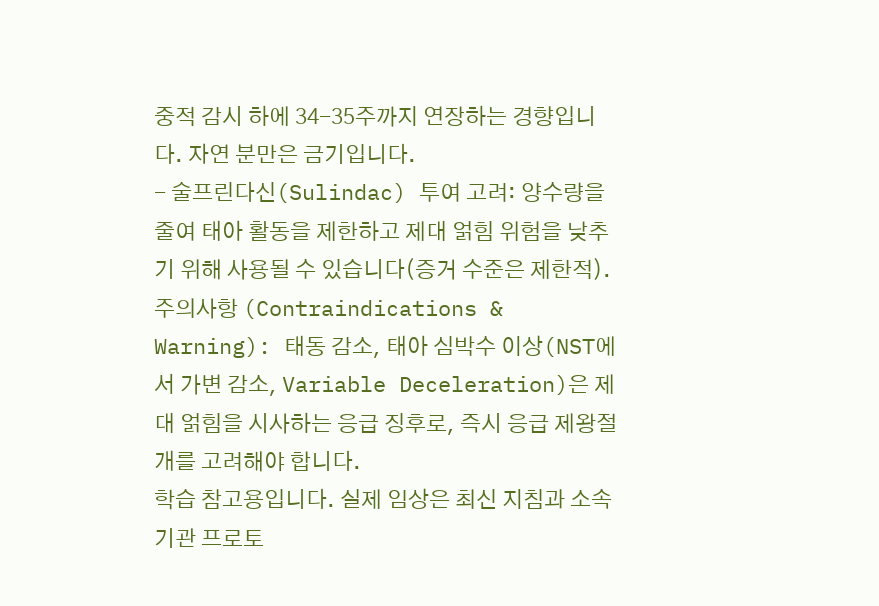중적 감시 하에 34-35주까지 연장하는 경향입니다. 자연 분만은 금기입니다.
- 술프린다신(Sulindac) 투여 고려: 양수량을 줄여 태아 활동을 제한하고 제대 얽힘 위험을 낮추기 위해 사용될 수 있습니다(증거 수준은 제한적).
주의사항 (Contraindications & Warning): 태동 감소, 태아 심박수 이상(NST에서 가변 감소, Variable Deceleration)은 제대 얽힘을 시사하는 응급 징후로, 즉시 응급 제왕절개를 고려해야 합니다.
학습 참고용입니다. 실제 임상은 최신 지침과 소속 기관 프로토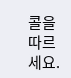콜을 따르세요.